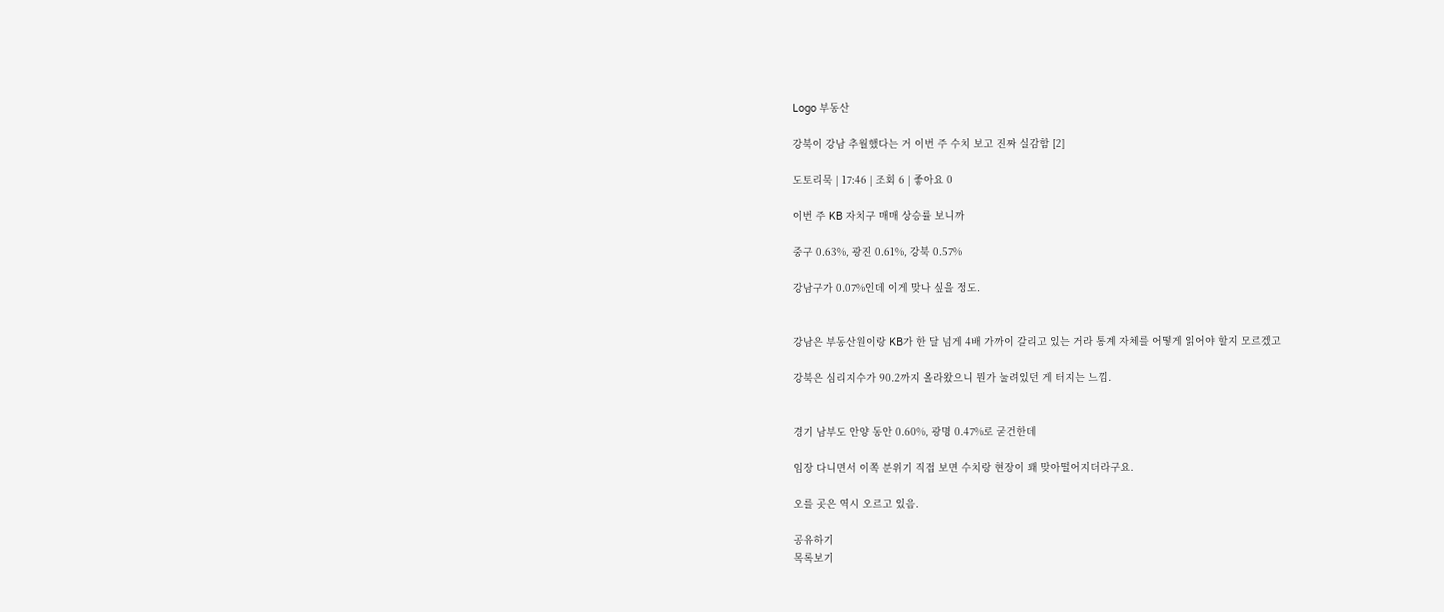Logo 부동산

강북이 강남 추월했다는 거 이번 주 수치 보고 진짜 실감함 [2]

도토리묵 | 17:46 | 조회 6 | 좋아요 0

이번 주 KB 자치구 매매 상승률 보니까

중구 0.63%, 광진 0.61%, 강북 0.57%

강남구가 0.07%인데 이게 맞나 싶을 정도.


강남은 부동산원이랑 KB가 한 달 넘게 4배 가까이 갈리고 있는 거라 통계 자체를 어떻게 읽어야 할지 모르겠고

강북은 심리지수가 90.2까지 올라왔으니 뭔가 눌려있던 게 터지는 느낌.


경기 남부도 안양 동안 0.60%, 광명 0.47%로 굳건한데

임장 다니면서 이쪽 분위기 직접 보면 수치랑 현장이 꽤 맞아떨어지더라구요.

오를 곳은 역시 오르고 있음.

공유하기
목록보기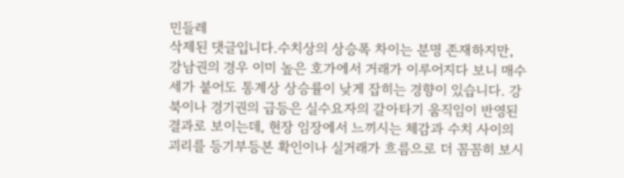민들레
삭제된 댓글입니다.수치상의 상승폭 차이는 분명 존재하지만, 강남권의 경우 이미 높은 호가에서 거래가 이루어지다 보니 매수세가 붙어도 통계상 상승률이 낮게 잡히는 경향이 있습니다. 강북이나 경기권의 급등은 실수요자의 갈아타기 움직임이 반영된 결과로 보이는데, 현장 임장에서 느끼시는 체감과 수치 사이의 괴리를 등기부등본 확인이나 실거래가 흐름으로 더 꼼꼼히 보시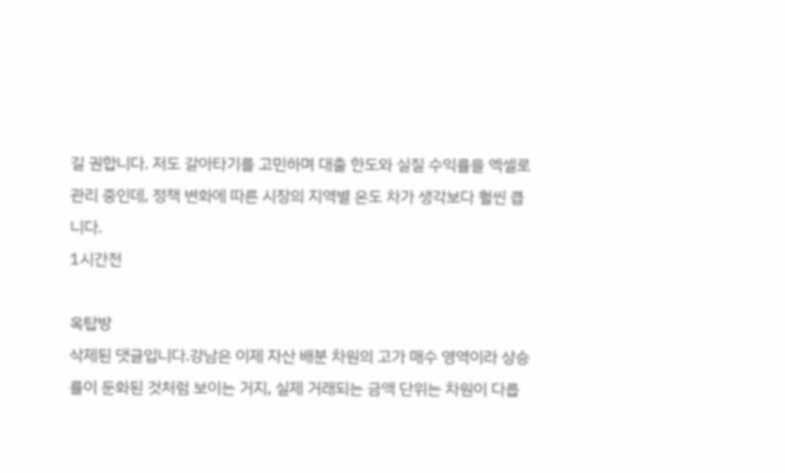길 권합니다. 저도 갈아타기를 고민하며 대출 한도와 실질 수익률을 엑셀로 관리 중인데, 정책 변화에 따른 시장의 지역별 온도 차가 생각보다 훨씬 큽니다.
1시간전

옥탑방
삭제된 댓글입니다.강남은 이제 자산 배분 차원의 고가 매수 영역이라 상승률이 둔화된 것처럼 보이는 거지, 실제 거래되는 금액 단위는 차원이 다릅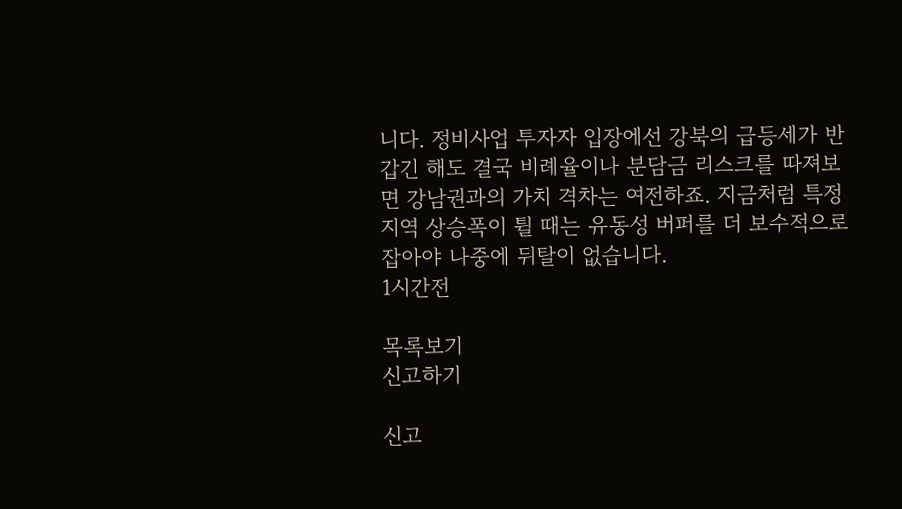니다. 정비사업 투자자 입장에선 강북의 급등세가 반갑긴 해도 결국 비례율이나 분담금 리스크를 따져보면 강남권과의 가치 격차는 여전하죠. 지금처럼 특정 지역 상승폭이 튈 때는 유동성 버퍼를 더 보수적으로 잡아야 나중에 뒤탈이 없습니다.
1시간전

목록보기
신고하기

신고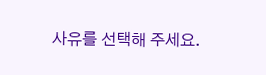사유를 선택해 주세요.